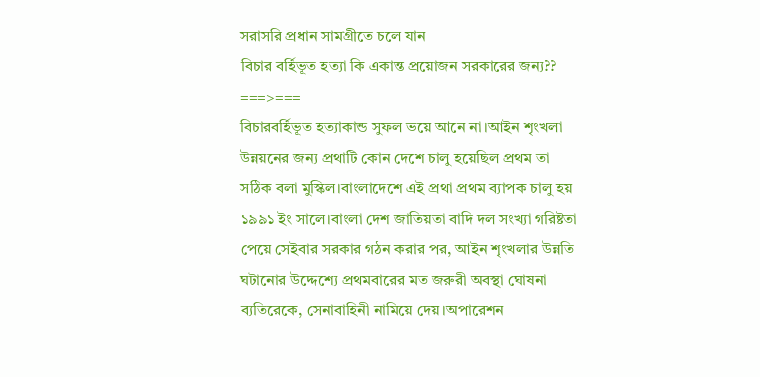সরাসরি প্রধান সামগ্রীতে চলে যান
বিচার বর্হিভূত হত্যা কি একান্ত প্রয়োজন সরকারের জন্য??
===>===
বিচারবর্হিভূত হত্যাকান্ড সুফল ভয়ে আনে না।আইন শৃংখলা উন্নয়নের জন্য প্রথাটি কোন দেশে চালু হয়েছিল প্রথম তা সঠিক বলা মুস্কিল।বাংলাদেশে এই প্রথা প্রথম ব্যাপক চালু হয় ১৯৯১ ইং সালে।বাংলা দেশ জাতিয়তা বাদি দল সংখ্যা গরিষ্টতা পেয়ে সেইবার সরকার গঠন করার পর, আইন শৃংখলার উন্নতি ঘটানোর উদ্দেশ্যে প্রথমবারের মত জরুরী অবস্থা ঘোষনা ব্যতিরেকে, সেনাবাহিনী নামিয়ে দেয়।অপারেশন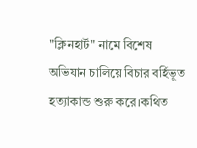"ক্লিনহার্ট" নামে বিশেষ অভিযান চালিয়ে বিচার বর্হিভূত হত্যাকান্ড শুরু করে।কথিত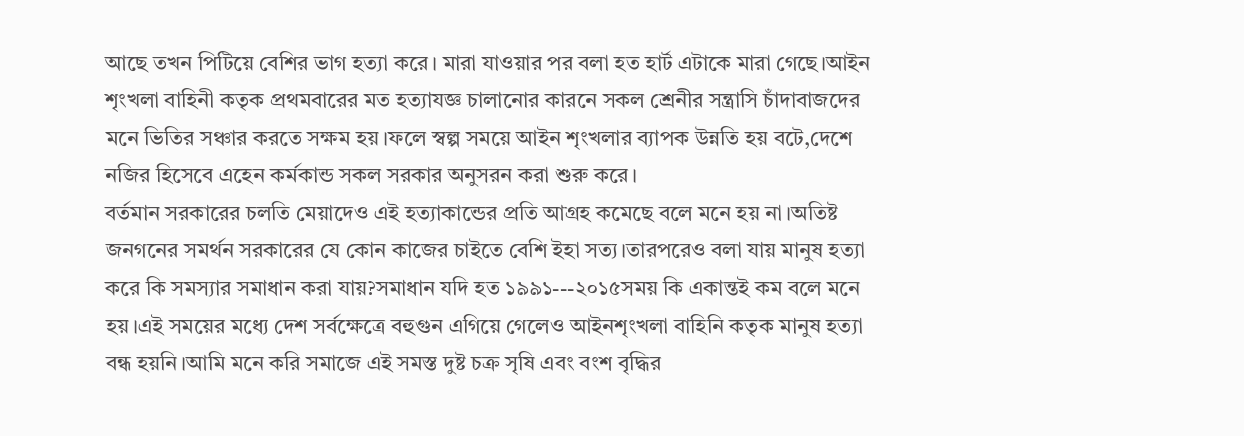আছে তখন পিটিয়ে বেশির ভাগ হত্যা করে। মারা যাওয়ার পর বলা হত হার্ট এটাকে মারা গেছে।আইন শৃংখলা বাহিনী কতৃক প্রথমবারের মত হত্যাযজ্ঞ চালানোর কারনে সকল শ্রেনীর সন্ত্রাসি চাঁদাবাজদের মনে ভিতির সঞ্চার করতে সক্ষম হয়।ফলে স্বল্প সময়ে আইন শৃংখলার ব্যাপক উন্নতি হয় বটে,দেশে নজির হিসেবে এহেন কর্মকান্ড সকল সরকার অনুসরন করা শুরু করে।
বর্তমান সরকারের চলতি মেয়াদেও এই হত্যাকান্ডের প্রতি আগ্রহ কমেছে বলে মনে হয় না।অতিষ্ট জনগনের সমর্থন সরকারের যে কোন কাজের চাইতে বেশি ইহা সত্য।তারপরেও বলা যায় মানুষ হত্যা করে কি সমস্যার সমাধান করা যায়?সমাধান যদি হত ১৯৯১---২০১৫সময় কি একান্তই কম বলে মনে হয়।এই সময়ের মধ্যে দেশ সর্বক্ষেত্রে বহুগুন এগিয়ে গেলেও আইনশৃংখলা বাহিনি কতৃক মানুষ হত্যা বন্ধ হয়নি।আমি মনে করি সমাজে এই সমস্ত দুষ্ট চক্র সৃষি এবং বংশ বৃদ্ধির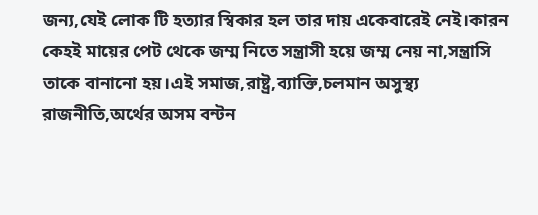জন্য,যেই লোক টি হত্যার স্বিকার হল তার দায় একেবারেই নেই।কারন কেহই মায়ের পেট থেকে জম্ম নিতে সন্ত্রাসী হয়ে জম্ম নেয় না,সন্ত্রাসি তাকে বানানো হয়।এই সমাজ,রাষ্ট্র,ব্যাক্তি,চলমান অসুস্থ্য রাজনীতি,অর্থের অসম বন্টন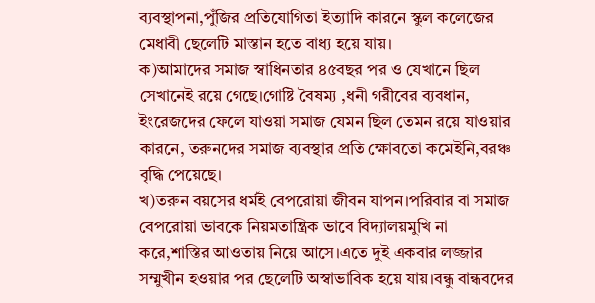ব্যবস্থাপনা,পুঁজির প্রতিযোগিতা ইত্যাদি কারনে স্কুল কলেজের মেধাবী ছেলেটি মাস্তান হতে বাধ্য হয়ে যায়।
ক)আমাদের সমাজ স্বাধিনতার ৪৫বছর পর ও যেখানে ছিল সেখানেই রয়ে গেছে।গোষ্টি বৈষম্য ,ধনী গরীবের ব্যবধান, ইংরেজদের ফেলে যাওয়া সমাজ যেমন ছিল তেমন রয়ে যাওয়ার কারনে, তরুনদের সমাজ ব্যবস্থার প্রতি ক্ষোবতো কমেইনি,বরঞ্চ বৃদ্ধি পেয়েছে।
খ)তরুন বয়সের ধর্মই বেপরোয়া জীবন যাপন।পরিবার বা সমাজ বেপরোয়া ভাবকে নিয়মতান্ত্রিক ভাবে বিদ্যালয়মুখি না করে,শাস্তির আওতায় নিয়ে আসে।এতে দুই একবার লজ্জার সম্মুখীন হওয়ার পর ছেলেটি অস্বাভাবিক হয়ে যায়।বন্ধু বান্ধবদের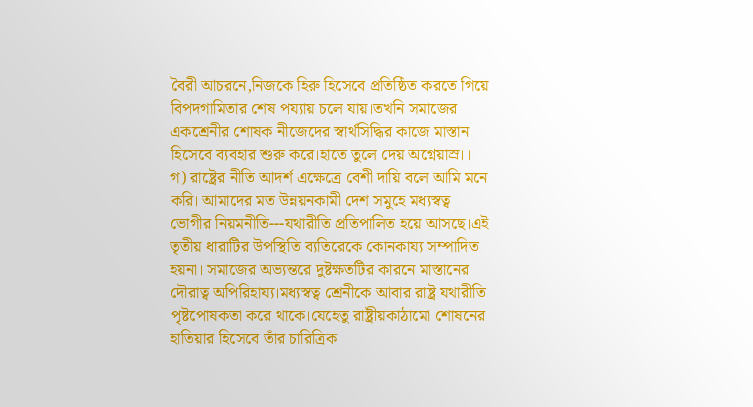বৈরী আচরনে,নিজকে হিরু হিসেবে প্রতিষ্ঠিত করতে গিয়ে বিপদগামিতার শেষ পয্যায় চলে যায়।তখনি সমাজের একশ্রেনীর শোষক নীজেদের স্বার্থসিদ্ধির কাজে মাস্তান হিসেবে ব্যবহার শুরু করে।হাতে তুলে দেয় অগ্নেয়াস্র।।
গ) রাষ্ট্রের নীতি আদর্শ এক্ষেত্রে বেশী দায়ি বলে আমি মনে করি। আমাদের মত উন্নয়নকামী দেশ সমুহে মধ্যস্বত্ব ভোগীর নিয়মনীতি---যথারীতি প্রতিপালিত হয়ে আসছে।এই তৃতীয় ধারাটির উপস্থিতি ব্যতিরেকে কোনকায্য সম্পাদিত হয়না। সমাজের অভ্যন্তরে দুষ্টক্ষতটির কারনে মাস্তানের দৌরাত্ব অপিরিহায্য।মধ্যস্বত্ব শ্রেনীকে আবার রাষ্ট্র যথারীতি পৃষ্টপোষকতা করে থাকে।যেহেতু রাষ্ট্রীয়কাঠামো শোষনের হাতিয়ার হিসেবে তাঁর চারিত্রিক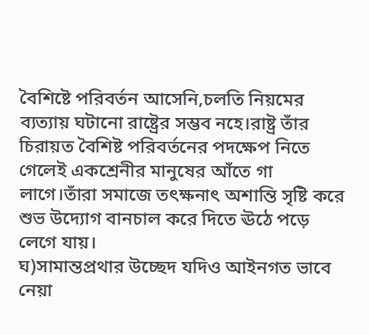বৈশিষ্টে পরিবর্তন আসেনি,চলতি নিয়মের ব্যত্যায় ঘটানো রাষ্ট্রের সম্ভব নহে।রাষ্ট্র তাঁর চিরায়ত বৈশিষ্ট পরিবর্তনের পদক্ষেপ নিতে গেলেই একশ্রেনীর মানুষের আঁতে গা লাগে।তাঁরা সমাজে তৎক্ষনাৎ অশান্তি সৃষ্টি করে শুভ উদ্যোগ বানচাল করে দিতে ঊঠে পড়ে লেগে যায়।
ঘ)সামান্তপ্রথার উচ্ছেদ যদিও আইনগত ভাবে নেয়া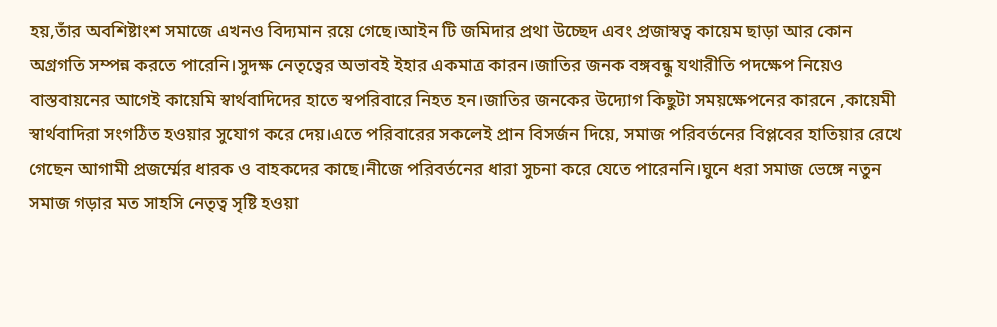হয়,তাঁর অবশিষ্টাংশ সমাজে এখনও বিদ্যমান রয়ে গেছে।আইন টি জমিদার প্রথা উচ্ছেদ এবং প্রজাস্বত্ব কায়েম ছাড়া আর কোন অগ্রগতি সম্পন্ন করতে পারেনি।সুদক্ষ নেতৃত্বের অভাবই ইহার একমাত্র কারন।জাতির জনক বঙ্গবন্ধু যথারীতি পদক্ষেপ নিয়েও বাস্তবায়নের আগেই কায়েমি স্বার্থবাদিদের হাতে স্বপরিবারে নিহত হন।জাতির জনকের উদ্যোগ কিছুটা সময়ক্ষেপনের কারনে ,কায়েমী স্বার্থবাদিরা সংগঠিত হওয়ার সুযোগ করে দেয়।এতে পরিবারের সকলেই প্রান বিসর্জন দিয়ে, সমাজ পরিবর্তনের বিপ্লবের হাতিয়ার রেখে গেছেন আগামী প্রজর্ম্মের ধারক ও বাহকদের কাছে।নীজে পরিবর্তনের ধারা সুচনা করে যেতে পারেননি।ঘুনে ধরা সমাজ ভেঙ্গে নতুন সমাজ গড়ার মত সাহসি নেতৃত্ব সৃষ্টি হওয়া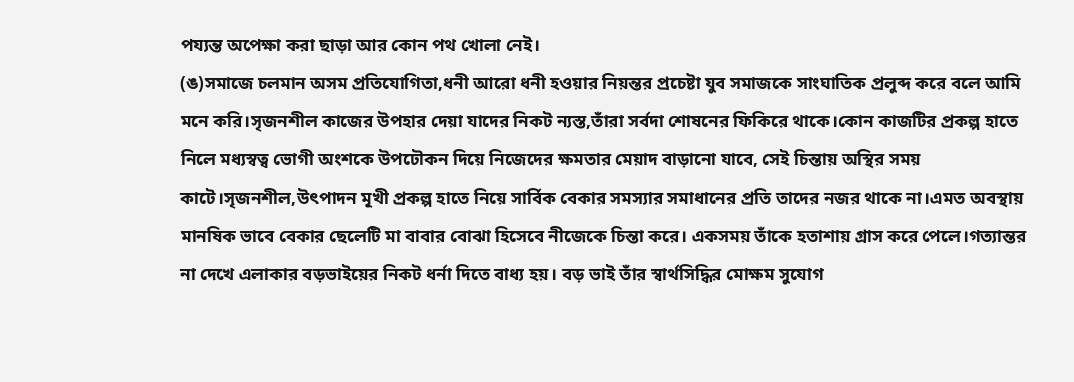পয্যন্ত অপেক্ষা করা ছাড়া আর কোন পথ খোলা নেই।
(ঙ)সমাজে চলমান অসম প্রতিযোগিতা,ধনী আরো ধনী হওয়ার নিয়ন্তর প্রচেষ্টা যুব সমাজকে সাংঘাতিক প্রলুব্দ করে বলে আমি মনে করি।সৃজনশীল কাজের উপহার দেয়া যাদের নিকট ন্যস্ত,তাঁরা সর্বদা শোষনের ফিকিরে থাকে।কোন কাজটির প্রকল্প হাতে নিলে মধ্যস্বত্ব ভোগী অংশকে উপঢৌকন দিয়ে নিজেদের ক্ষমতার মেয়াদ বাড়ানো যাবে, সেই চিন্তায় অস্থির সময় কাটে।সৃজনশীল,উৎপাদন মূখী প্রকল্প হাতে নিয়ে সার্বিক বেকার সমস্যার সমাধানের প্রতি তাদের নজর থাকে না।এমত অবস্থায় মানষিক ভাবে বেকার ছেলেটি মা বাবার বোঝা হিসেবে নীজেকে চিন্তা করে। একসময় তাঁকে হতাশায় গ্রাস করে পেলে।গত্যান্তর না দেখে এলাকার বড়ভাইয়ের নিকট ধর্না দিতে বাধ্য হয়। বড় ভাই তাঁর স্বার্থসিদ্ধির মোক্ষম সুযোগ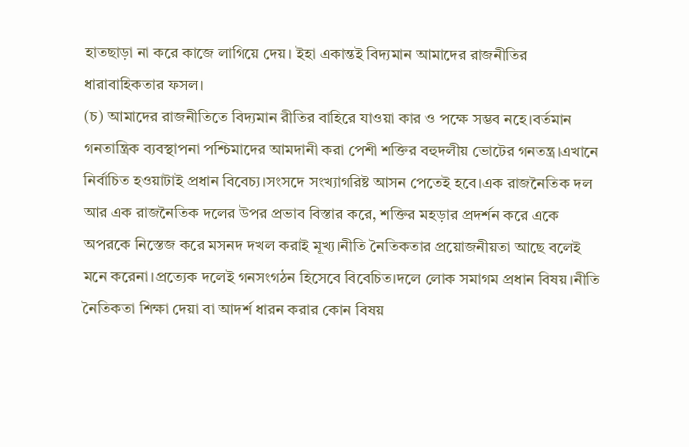হাতছাড়া না করে কাজে লাগিয়ে দেয়। ইহা একান্তই বিদ্যমান আমাদের রাজনীতির ধারাবাহিকতার ফসল।
(চ) আমাদের রাজনীতিতে বিদ্যমান রীতির বাহিরে যাওয়া কার ও পক্ষে সম্ভব নহে।বর্তমান গনতান্ত্রিক ব্যবস্থাপনা পশ্চিমাদের আমদানী করা পেশী শক্তির বহুদলীয় ভোটের গনতন্ত্র।এখানে নির্বাচিত হওয়াটাই প্রধান বিবেচ্য।সংসদে সংখ্যাগরিষ্ট আসন পেতেই হবে।এক রাজনৈতিক দল আর এক রাজনৈতিক দলের উপর প্রভাব বিস্তার করে, শক্তির মহড়ার প্রদর্শন করে একে অপরকে নিস্তেজ করে মসনদ দখল করাই মূখ্য।নীতি নৈতিকতার প্রয়োজনীয়তা আছে বলেই মনে করেনা।প্রত্যেক দলেই গনসংগঠন হিসেবে বিবেচিত।দলে লোক সমাগম প্রধান বিষয়।নীতি নৈতিকতা শিক্ষা দেয়া বা আদর্শ ধারন করার কোন বিষয়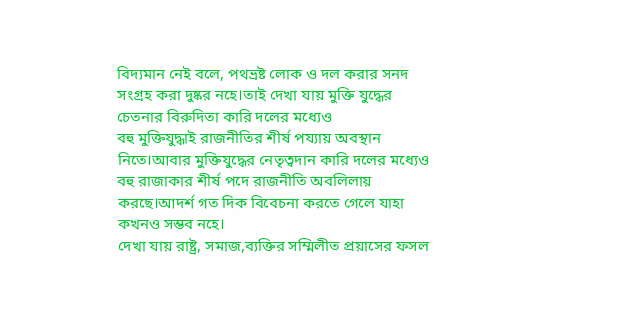বিদ্যমান নেই বলে, পথভ্রষ্ট লোক ও দল করার সনদ সংগ্রহ করা দুষ্কর নহে।তাই দেখা যায় মুক্তি যুদ্ধের চেতনার বিরুদিতা কারি দলের মধ্যেও
বহু মুক্তিযুদ্ধাই রাজনীতির শীর্ষ পয্যায় অবস্থান নিতে।আবার মুক্তিযুদ্ধের নেতৃত্বদান কারি দলের মধ্যেও বহু রাজাকার শীর্ষ পদে রাজনীতি অবলিলায় করছে।আদর্শ গত দিক বিবেচনা করতে গেলে যাহা কখনও সম্ভব নহে।
দেখা যায় রাষ্ট্র, সমাজ,ব্যক্তির সম্মিলীত প্রয়াসের ফসল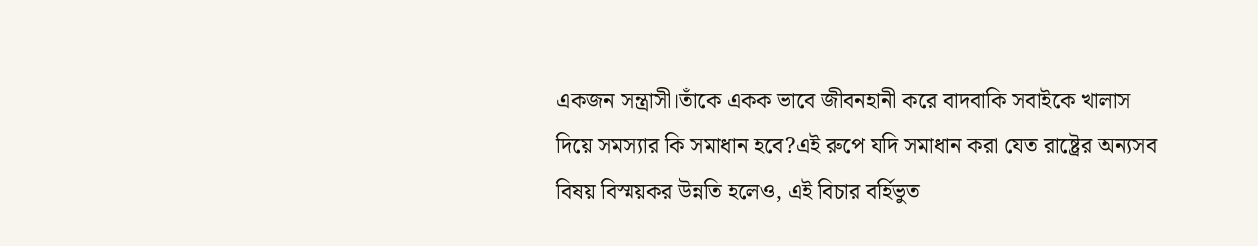একজন সন্ত্রাসী।তাঁকে একক ভাবে জীবনহানী করে বাদবাকি সবাইকে খালাস দিয়ে সমস্যার কি সমাধান হবে?এই রুপে যদি সমাধান করা যেত রাষ্ট্রের অন্যসব বিষয় বিস্ময়কর উন্নতি হলেও, এই বিচার বর্হিভুত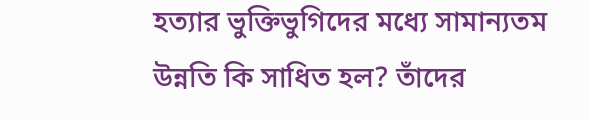হত্যার ভুক্তিভুগিদের মধ্যে সামান্যতম উন্নতি কি সাধিত হল? তাঁদের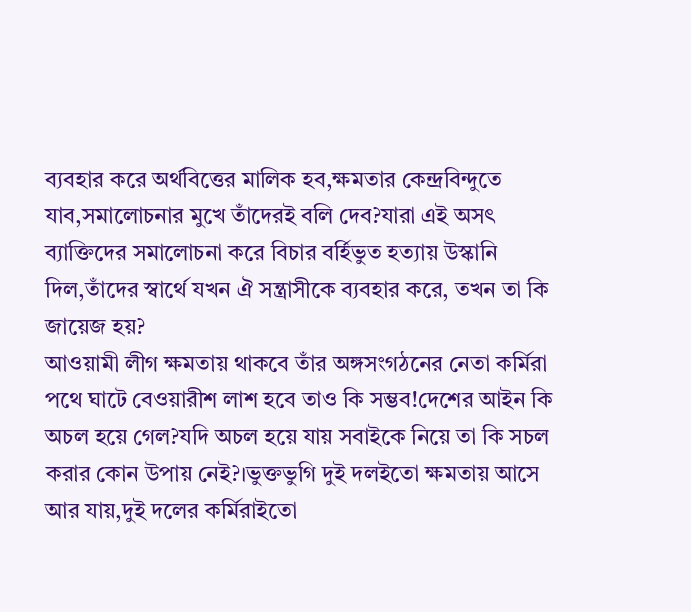ব্যবহার করে অর্থবিত্তের মালিক হব,ক্ষমতার কেন্দ্রবিন্দুতে যাব,সমালোচনার মুখে তাঁদেরই বলি দেব?যারা এই অসৎ ব্যাক্তিদের সমালোচনা করে বিচার বর্হিভুত হত্যায় উস্কানি দিল,তাঁদের স্বার্থে যখন ঐ সন্ত্রাসীকে ব্যবহার করে, তখন তা কি জায়েজ হয়?
আওয়ামী লীগ ক্ষমতায় থাকবে তাঁর অঙ্গসংগঠনের নেতা কর্মিরা পথে ঘাটে বেওয়ারীশ লাশ হবে তাও কি সম্ভব!দেশের আইন কি অচল হয়ে গেল?যদি অচল হয়ে যায় সবাইকে নিয়ে তা কি সচল করার কোন উপায় নেই?।ভুক্তভুগি দুই দলইতো ক্ষমতায় আসে আর যায়,দুই দলের কর্মিরাইতো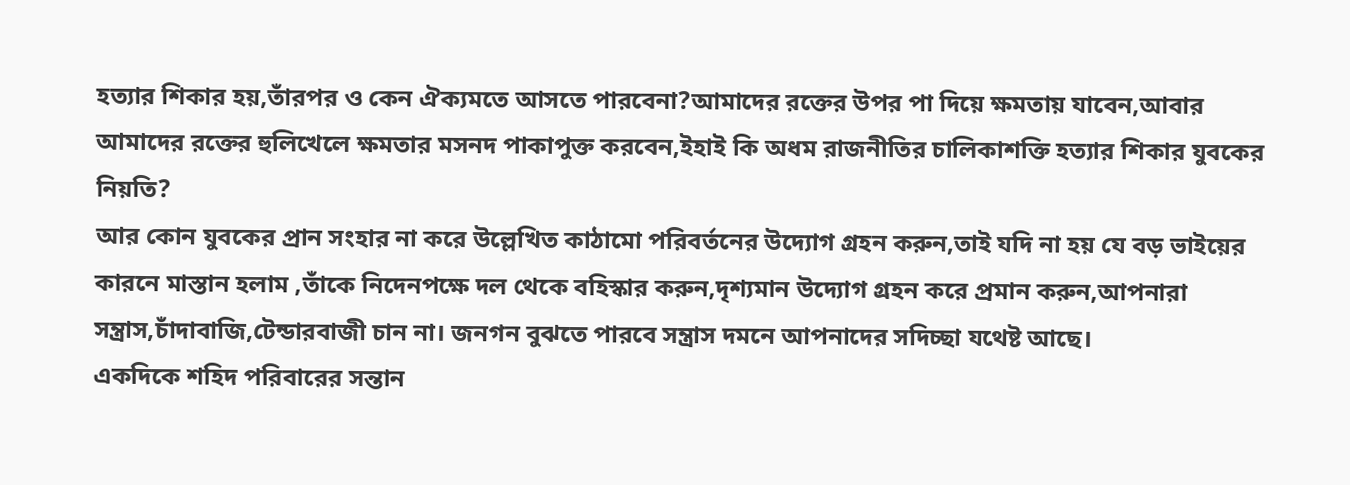হত্যার শিকার হয়,তাঁরপর ও কেন ঐক্যমতে আসতে পারবেনা?আমাদের রক্তের উপর পা দিয়ে ক্ষমতায় যাবেন,আবার আমাদের রক্তের হুলিখেলে ক্ষমতার মসনদ পাকাপুক্ত করবেন,ইহাই কি অধম রাজনীতির চালিকাশক্তি হত্যার শিকার যুবকের নিয়তি?
আর কোন যুবকের প্রান সংহার না করে উল্লেখিত কাঠামো পরিবর্তনের উদ্যোগ গ্রহন করুন,তাই যদি না হয় যে বড় ভাইয়ের কারনে মাস্তান হলাম ,তাঁকে নিদেনপক্ষে দল থেকে বহিস্কার করুন,দৃশ্যমান উদ্যোগ গ্রহন করে প্রমান করুন,আপনারা সন্ত্রাস,চাঁদাবাজি,টেন্ডারবাজী চান না। জনগন বুঝতে পারবে সন্ত্রাস দমনে আপনাদের সদিচ্ছা যথেষ্ট আছে।
একদিকে শহিদ পরিবারের সন্তান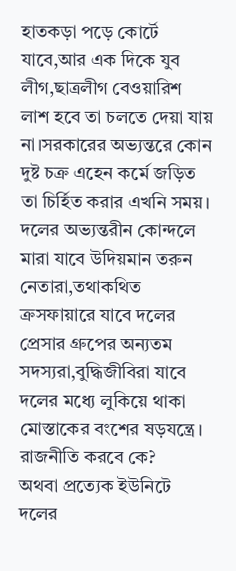হাতকড়া পড়ে কোর্টে যাবে,আর এক দিকে যুব লীগ,ছাত্রলীগ বেওয়ারিশ লাশ হবে তা চলতে দেয়া যায় না।সরকারের অভ্যন্তরে কোন দুষ্ট চক্র এহেন কর্মে জড়িত তা চির্হিত করার এখনি সময়।
দলের অভ্যন্তরীন কোন্দলে মারা যাবে উদিয়মান তরুন নেতারা,তথাকথিত ক্রসফায়ারে যাবে দলের প্রেসার গ্রুপের অন্যতম সদস্যরা,বুদ্ধিজীবিরা যাবে দলের মধ্যে লুকিয়ে থাকা মোস্তাকের বংশের ষড়যন্ত্রে। রাজনীতি করবে কে?
অথবা প্রত্যেক ইউনিটে দলের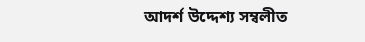আদর্শ উদ্দেশ্য সম্বলীত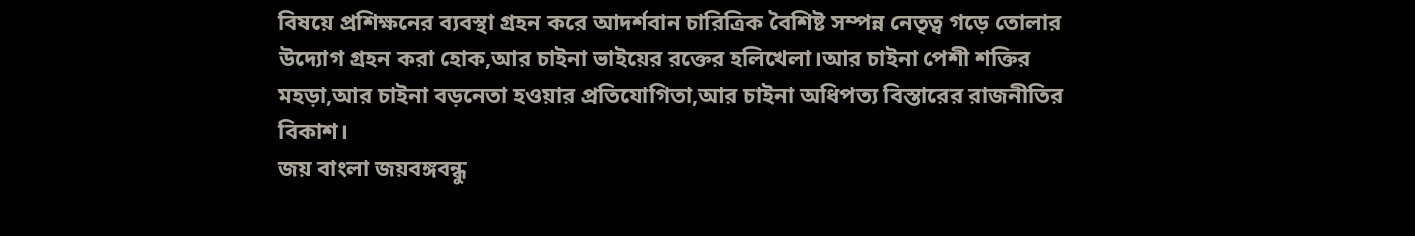বিষয়ে প্রশিক্ষনের ব্যবস্থা গ্রহন করে আদর্শবান চারিত্রিক বৈশিষ্ট সম্পন্ন নেতৃত্ব গড়ে তোলার উদ্যোগ গ্রহন করা হোক,আর চাইনা ভাইয়ের রক্তের হলিখেলা।আর চাইনা পেশী শক্তির মহড়া,আর চাইনা বড়নেতা হওয়ার প্রতিযোগিতা,আর চাইনা অধিপত্য বিস্তারের রাজনীতির বিকাশ।
জয় বাংলা জয়বঙ্গবন্ধু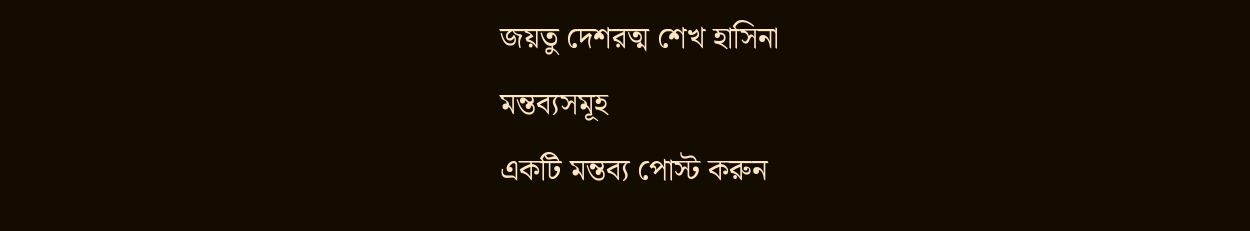জয়তু দেশরত্ম শেখ হাসিনা
মন্তব্যসমূহ
একটি মন্তব্য পোস্ট করুন